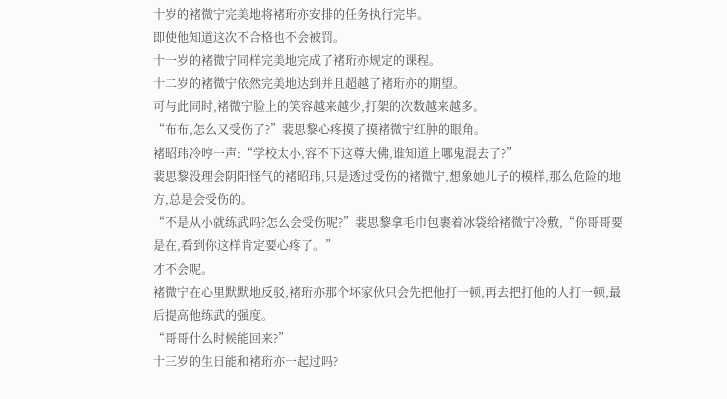十岁的褚微宁完美地将褚珩亦安排的任务执行完毕。
即使他知道这次不合格也不会被罚。
十一岁的褚微宁同样完美地完成了褚珩亦规定的课程。
十二岁的褚微宁依然完美地达到并且超越了褚珩亦的期望。
可与此同时,褚微宁脸上的笑容越来越少,打架的次数越来越多。
“布布,怎么又受伤了?”裴思黎心疼摸了摸褚微宁红肿的眼角。
褚昭玮冷哼一声:“学校太小,容不下这尊大佛,谁知道上哪鬼混去了?”
裴思黎没理会阴阳怪气的褚昭玮,只是透过受伤的褚微宁,想象她儿子的模样,那么危险的地方,总是会受伤的。
“不是从小就练武吗?怎么会受伤呢?”裴思黎拿毛巾包裹着冰袋给褚微宁冷敷,“你哥哥要是在,看到你这样肯定要心疼了。”
才不会呢。
褚微宁在心里默默地反驳,褚珩亦那个坏家伙只会先把他打一顿,再去把打他的人打一顿,最后提高他练武的强度。
“哥哥什么时候能回来?”
十三岁的生日能和褚珩亦一起过吗?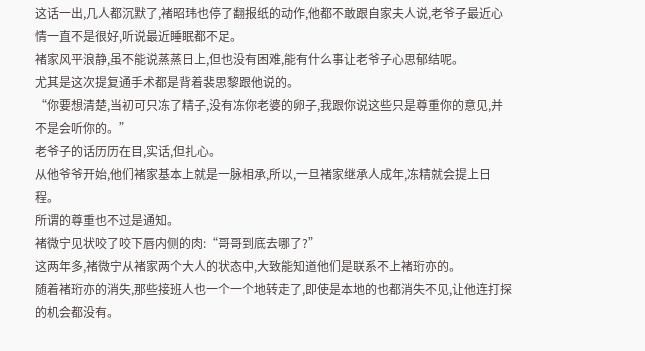这话一出,几人都沉默了,褚昭玮也停了翻报纸的动作,他都不敢跟自家夫人说,老爷子最近心情一直不是很好,听说最近睡眠都不足。
褚家风平浪静,虽不能说蒸蒸日上,但也没有困难,能有什么事让老爷子心思郁结呢。
尤其是这次提复通手术都是背着裴思黎跟他说的。
“你要想清楚,当初可只冻了精子,没有冻你老婆的卵子,我跟你说这些只是尊重你的意见,并不是会听你的。”
老爷子的话历历在目,实话,但扎心。
从他爷爷开始,他们褚家基本上就是一脉相承,所以,一旦褚家继承人成年,冻精就会提上日程。
所谓的尊重也不过是通知。
褚微宁见状咬了咬下唇内侧的肉:“哥哥到底去哪了?”
这两年多,褚微宁从褚家两个大人的状态中,大致能知道他们是联系不上褚珩亦的。
随着褚珩亦的消失,那些接班人也一个一个地转走了,即使是本地的也都消失不见,让他连打探的机会都没有。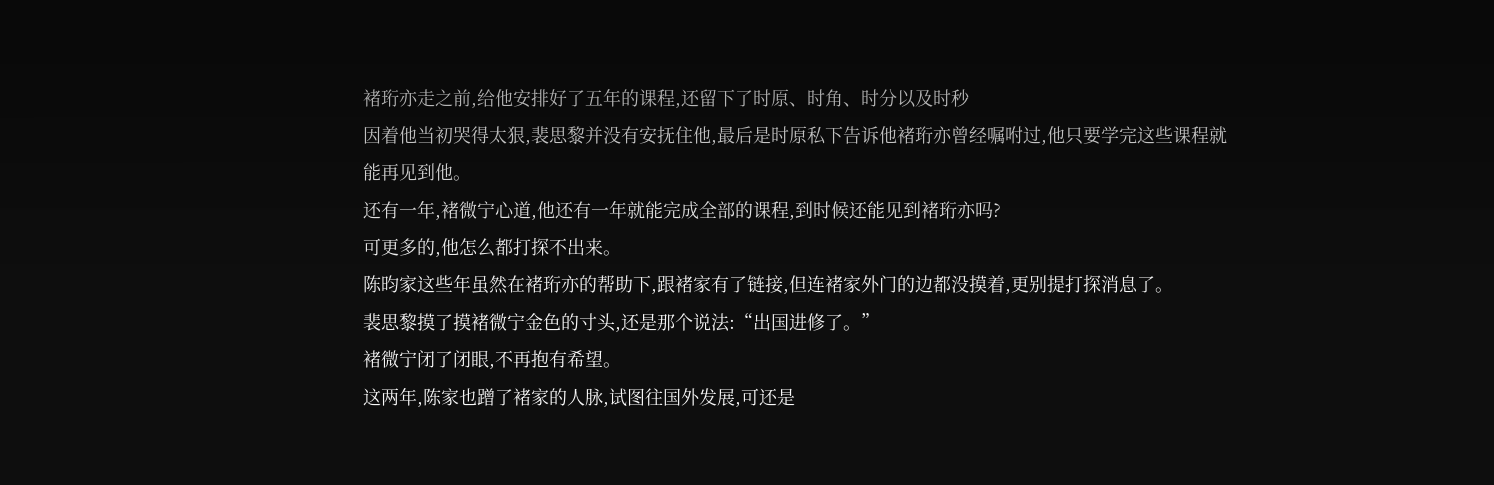褚珩亦走之前,给他安排好了五年的课程,还留下了时原、时角、时分以及时秒
因着他当初哭得太狠,裴思黎并没有安抚住他,最后是时原私下告诉他褚珩亦曾经嘱咐过,他只要学完这些课程就能再见到他。
还有一年,褚微宁心道,他还有一年就能完成全部的课程,到时候还能见到褚珩亦吗?
可更多的,他怎么都打探不出来。
陈昀家这些年虽然在褚珩亦的帮助下,跟褚家有了链接,但连褚家外门的边都没摸着,更别提打探消息了。
裴思黎摸了摸褚微宁金色的寸头,还是那个说法:“出国进修了。”
褚微宁闭了闭眼,不再抱有希望。
这两年,陈家也蹭了褚家的人脉,试图往国外发展,可还是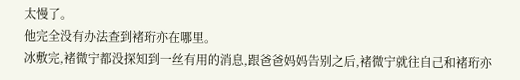太慢了。
他完全没有办法查到褚珩亦在哪里。
冰敷完,褚微宁都没探知到一丝有用的消息,跟爸爸妈妈告别之后,褚微宁就往自己和褚珩亦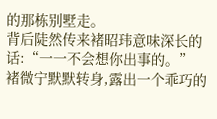的那栋别墅走。
背后陡然传来褚昭玮意味深长的话:“一一不会想你出事的。”
褚微宁默默转身,露出一个乖巧的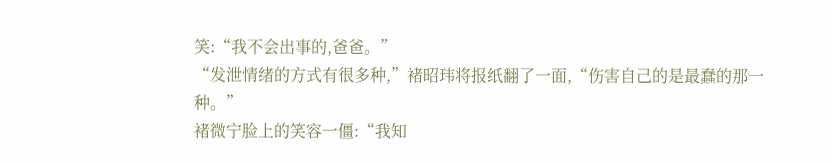笑:“我不会出事的,爸爸。”
“发泄情绪的方式有很多种,”褚昭玮将报纸翻了一面,“伤害自己的是最蠢的那一种。”
褚微宁脸上的笑容一僵:“我知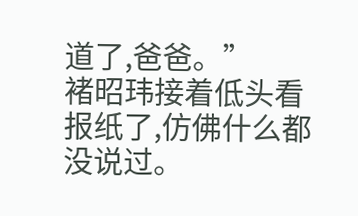道了,爸爸。”
褚昭玮接着低头看报纸了,仿佛什么都没说过。